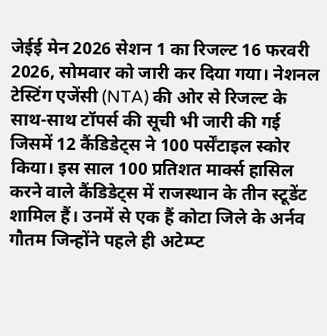जेईई मेन 2026 सेशन 1 का रिजल्ट 16 फरवरी 2026, सोमवार को जारी कर दिया गया। नेशनल टेस्टिंग एजेंसी (NTA) की ओर से रिजल्ट के साथ-साथ टॉपर्स की सूची भी जारी की गई जिसमें 12 कैंडिडेट्स ने 100 पर्सेंटाइल स्कोर किया। इस साल 100 प्रतिशत मार्क्स हासिल करने वाले कैंडिडेट्स में राजस्थान के तीन स्टूडेंट शामिल हैं। उनमें से एक हैं कोटा जिले के अर्नव गौतम जिन्होंने पहले ही अटेम्प्ट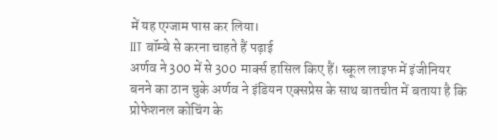में यह एग्जाम पास कर लिया।
IIT बॉम्बे से करना चाहते हैं पढ़ाई
अर्णव ने 300 में से 300 मार्क्स हासिल किए हैं। स्कूल लाइफ में इंजीनियर बनने का ठान चुके अर्णव ने इंडियन एक्सप्रेस के साथ बातचीत में बताया है कि प्रोफेशनल कोचिंग के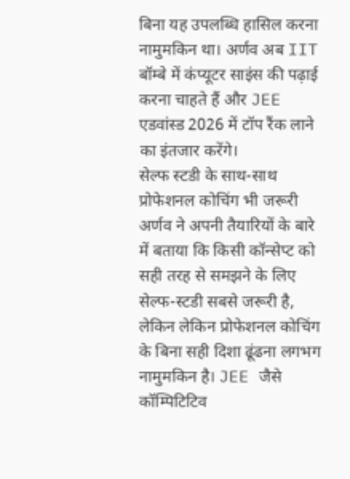बिना यह उपलब्धि हासिल करना नामुमकिन था। अर्णव अब IIT बॉम्बे में कंप्यूटर साइंस की पढ़ाई करना चाहते हैं और JEE एडवांस्ड 2026 में टॉप रैंक लाने का इंतजार करेंगे।
सेल्फ स्टडी के साथ-साथ प्रोफेशनल कोचिंग भी जरूरी
अर्णव ने अपनी तैयारियों के बारे में बताया कि किसी कॉन्सेप्ट को सही तरह से समझने के लिए सेल्फ-स्टडी सबसे जरूरी है, लेकिन लेकिन प्रोफेशनल कोचिंग के बिना सही दिशा ढूंढना लगभग नामुमकिन है। JEE जैसे कॉम्पिटिटिव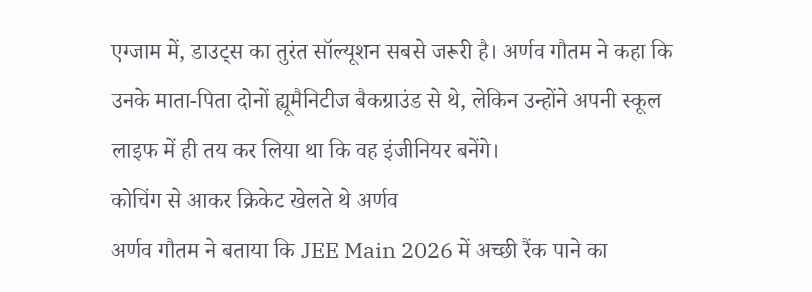एग्जाम में, डाउट्स का तुरंत सॉल्यूशन सबसे जरूरी है। अर्णव गौतम ने कहा कि उनके माता-पिता दोनों ह्यूमैनिटीज बैकग्राउंड से थे, लेकिन उन्होंने अपनी स्कूल लाइफ में ही तय कर लिया था कि वह इंजीनियर बनेंगे।
कोचिंग से आकर क्रिकेट खेलते थे अर्णव
अर्णव गौतम ने बताया कि JEE Main 2026 में अच्छी रैंक पाने का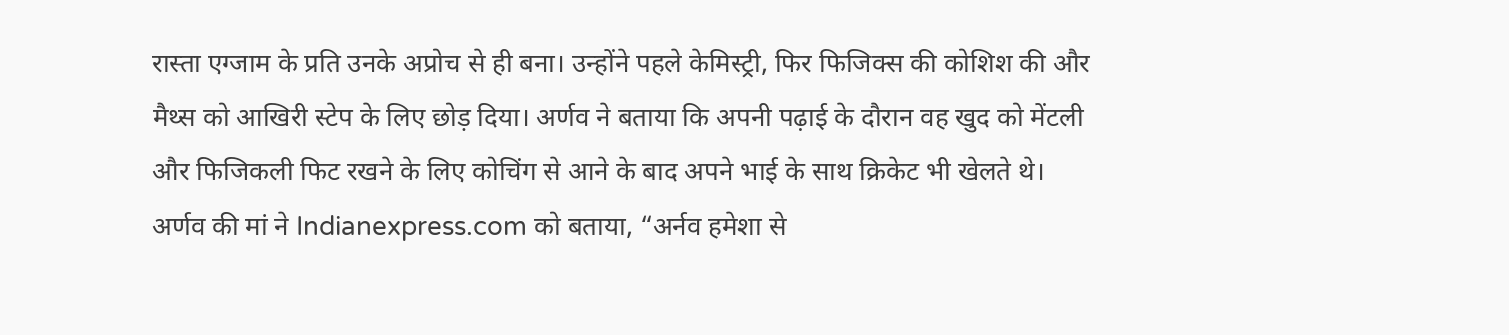रास्ता एग्जाम के प्रति उनके अप्रोच से ही बना। उन्होंने पहले केमिस्ट्री, फिर फिजिक्स की कोशिश की और मैथ्स को आखिरी स्टेप के लिए छोड़ दिया। अर्णव ने बताया कि अपनी पढ़ाई के दौरान वह खुद को मेंटली और फिजिकली फिट रखने के लिए कोचिंग से आने के बाद अपने भाई के साथ क्रिकेट भी खेलते थे।
अर्णव की मां ने Indianexpress.com को बताया, “अर्नव हमेशा से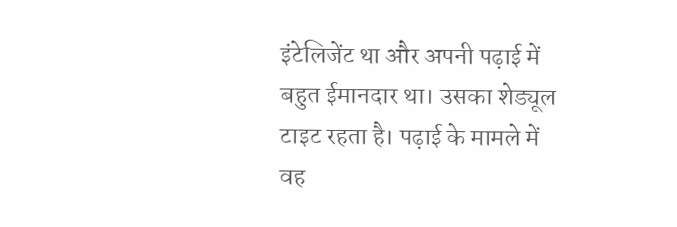इंटेलिजेंट था और अपनी पढ़ाई में बहुत ईमानदार था। उसका शेड्यूल टाइट रहता है। पढ़ाई के मामले में वह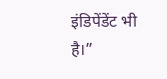इंडिपेंडेंट भी है।”